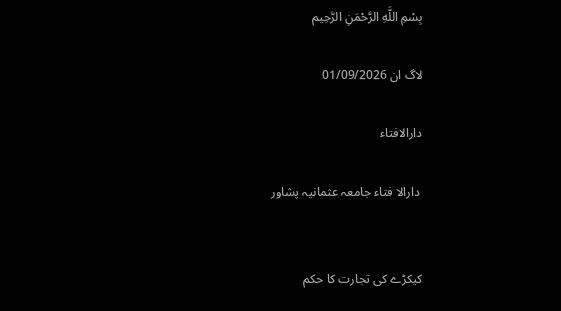بِسْمِ اللَّهِ الرَّحْمَنِ الرَّحِيم

لاگ ان 01/09/2026

دارالافتاء

 دارالا فتاء جامعہ عثمانیہ پشاور


کیکڑے کی تجارت کا حکم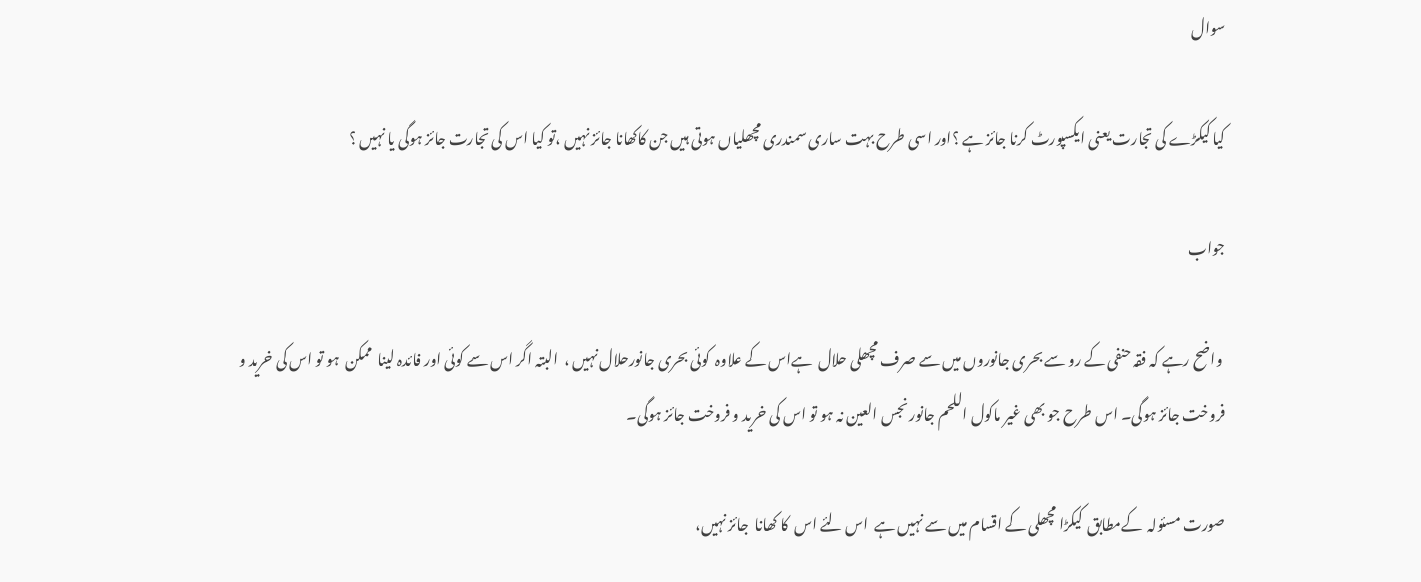سوال

کیا کیکڑے کی تجارت یعنی ایکسپورٹ کرنا جائز ہے ؟اور اسی طرح بہت ساری سمندری مچھلیاں ہوتی ہیں جن کاکھانا جائز نہیں ،تو کیا اس کی تجارت جائز ہوگی یا نہیں ؟

جواب

 واضح رہے کہ فقہ حنفی کے رو سے بحری جانوروں میں سے صرف مچھلی حلال  ہےاس کے علاوہ  کوئی بحری جانورحلال نہیں ،  البتہ اگر اس سے کوئی اور فائدہ لینا  ممکن  ہو تو اس کی خرید و فروخت جائز ہوگی۔ اس طرح جو بھی غیر ماکول اللحم جانور نجس العین نہ ہو تو اس کی خرید و فروخت جائز ہوگی۔

صورت مسئولہ  کےمطابق  کیکڑا مچھلی کے اقسام میں سے نہیں ہے  اس لئے اس  کا کھانا  جائز نہیں،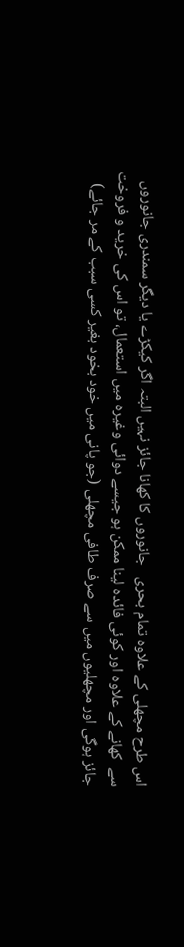اس طرح مچھلی کے علاوہ تمام بحری   جانوروں کا کھانا جائز نہیں البتہ اگر کیکڑے یا دیگر سمندری جانوروں سے  کھانے کے علاوہ اور کوئی فائدہ لینا ممکن ہو جیسے دوائی وغیرہ میں استعمال، تو اس کی خرید و فروخت جائز ہوگی اور مچھلیوں میں سے صرف طافی مچھلی (جو پانی میں خود بخود بغیر کسی سبب کے مر جائے)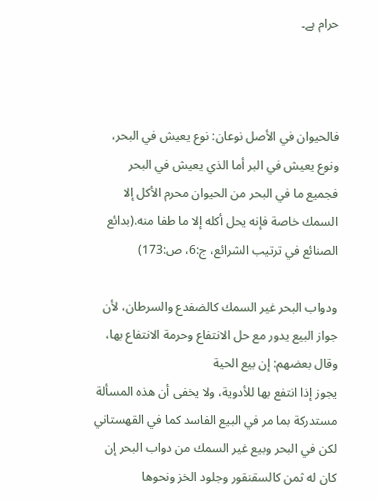حرام ہے۔



فالحيوان في الأصل نوعان: نوع يعيش في البحر، ونوع يعيش ‌في ‌البر ‌أما ‌الذي ‌يعيش ‌في ‌البحر فجميع ما في البحر من الحيوان محرم الأكل إلا السمك خاصة فإنه يحل أكله إلا ما طفا منه.(بدائع الصنائع في ترتيب الشرائع، ج:6، ص:173)

ودواب البحر غير السمك كالضفدع والسرطان، لأن جواز البيع يدور مع حل الانتفاع وحرمة الانتفاع بها، وقال بعضهم: إن بيع الحية يجوز ‌إذا ‌انتفع ‌بها ‌للأدوية، ‌ولا ‌يخفى ‌أن ‌هذه المسألة مستدركة بما مر في البيع الفاسد كما في القهستاني لكن في البحر وبيع غير السمك من دواب البحر إن كان له ثمن كالسقنقور وجلود الخز ونحوها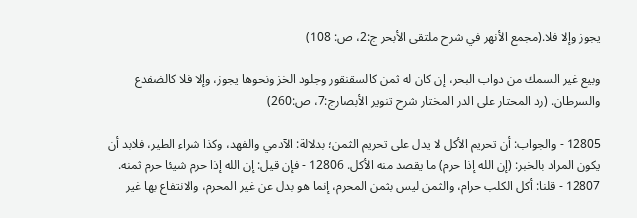يجوز وإلا فلا.(مجمع الأنهر في شرح ملتقى الأبحر ج:2، ص: 108)

وبيع غير السمك من دواب البحر، إن كان له ثمن كالسقنقور وجلود الخز ونحوها يجوز، وإلا فلا كالضفدع والسرطان. (رد المحتار على الدر المختار شرح تنوير الأبصارج:7، ص:260)

12805 - والجواب: أن تحريم الأكل لا يدل على تحريم الثمن؛ ‌بدلالة: الآدمي ‌والفهد، ‌وكذا شراء الطير، فلابد أن يكون المراد بالخبر: (إن الله إذا حرم) ما يقصد منه الأكل. 12806 - فإن قيل: إن الله إذا حرم شيئا حرم ثمنه. 12807 - قلنا: أكل الكلب حرام، والثمن ليس بثمن المحرم، إنما هو بدل عن غير المحرم، والانتفاع بها غير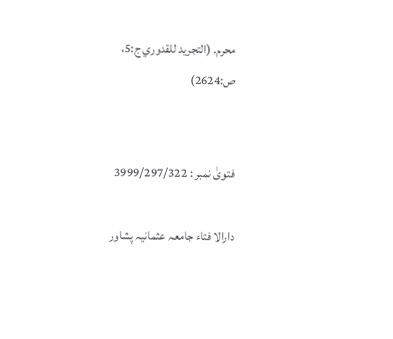محرم. (التجريد للقدوري ج:5، ص:2624)


فتویٰ نمبر : 3999/297/322

دارالا فتاء جامعہ عثمانیہ پشاور